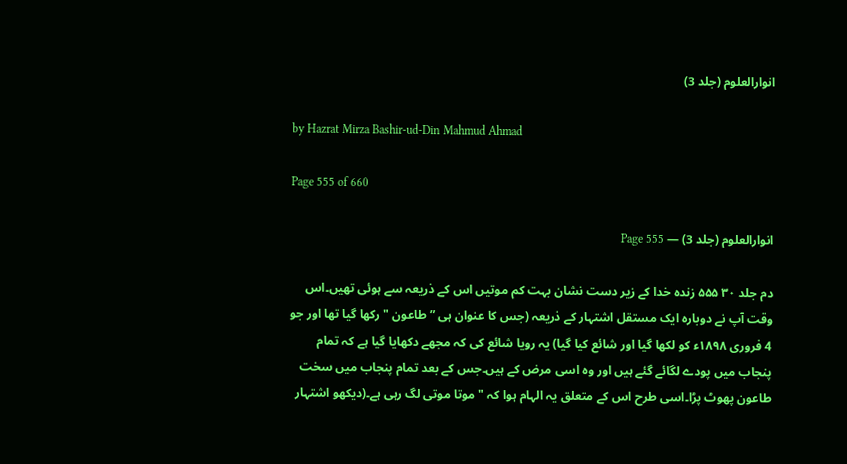انوارالعلوم (جلد 3)

by Hazrat Mirza Bashir-ud-Din Mahmud Ahmad

Page 555 of 660

انوارالعلوم (جلد 3) — Page 555

دم جلد ۳۰ ۵۵۵ زندہ خدا کے زیر دست نشان بہت کم موتیں اس کے ذریعہ سے ہوئی تھیں۔اس وقت آپ نے دوبارہ ایک مستقل اشتہار کے ذریعہ (جس کا عنوان ہی ” طاعون " رکھا گیا تھا اور جو 4 فروری ۱۸۹۸ء کو لکھا گیا اور شائع کیا گیا) یہ رویا شائع کی کہ مجھے دکھایا گیا ہے کہ تمام پنجاب میں پودے لگائے گئے ہیں اور وہ اسی مرض کے ہیں۔جس کے بعد تمام پنجاب میں سخت طاعون پھوٹ پڑا۔اسی طرح اس کے متعلق یہ الہام ہوا کہ " موتا موتی لگ رہی ہے۔(دیکھو اشتہار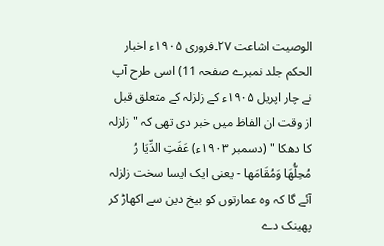الوصیت اشاعت ۲۷۔فروری ۱۹۰۵ء اخبار الحکم جلد نمبرے صفحہ 11) اسی طرح آپ نے چار اپریل ۱۹۰۵ء کے زلزلہ کے متعلق قبل از وقت ان الفاظ میں خبر دی تھی کہ " زلزلہ کا دھکا " (دسمبر ۱۹۰۳ء) عَفَتِ الدِّيَا رُ مُحِلُّهَا وَمُقَامَها - یعنی ایک ایسا سخت زلزلہ آئے گا کہ وہ عمارتوں کو بیخ دین سے اکھاڑ کر پھینک دے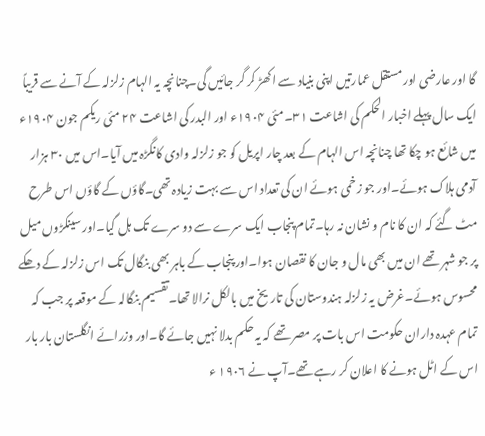گا اور عارضی اور مستقل عمارتیں اپنی بنیاد سے اکھڑ کر گر جائیں گی۔چنانچہ یہ الہام زلزلہ کے آنے سے قریباً ایک سال پہلے اخبار الحکم کی اشاعت ۳۱۔مئی ۱۹۰۴ء اور البدر کی اشاعت ۲۴ مئی ریکم جون ۱۹۰۴ء میں شائع ہو چکا تھا چنانچہ اس الہام کے بعد چار اپریل کو جو زلزلہ وادی کانگڑہ میں آیا۔اس میں ۳۰ ہزار آدمی ہلاک ہوئے۔اور جو زخمی ہوئے ان کی تعداد اس سے بہت زیادہ تھی۔گاؤں کے گاؤں اس طرح مٹ گئے کہ ان کا نام و نشان نہ رہا۔تمام پنجاب ایک سرے سے دو سرے تک ہل گیا۔اور سینکڑوں میل پر جو شہر تھے ان میں بھی مال و جان کا نقصان ہوا۔اور پنجاب کے باہر بھی بنگال تک اس زلزلہ کے دھکے محسوس ہوئے۔غرض یہ زلزلہ ہندوستان کی تاریخ میں بالکل نرالا تھا۔تقسیم بنگالہ کے موقعہ پر جب کہ تمام عہدہ داران حکومت اس بات پر مصر تھے کہ یہ حکم بدلا نہیں جائے گا۔اور وزرائے انگلستان بار بار اس کے اٹل ہونے کا اعلان کر رہے تھے۔آپ نے ۱۹۰۶ ء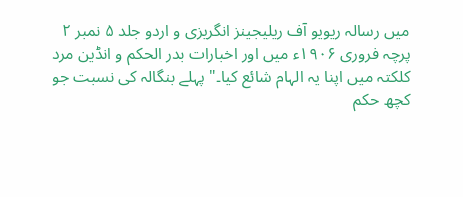میں رسالہ ریویو آف ریلیجینز انگریزی و اردو جلد ۵ نمبر ۲ پرچہ فروری ۱۹۰۶ء میں اور اخبارات بدر الحکم و انڈین مرد کلکتہ میں اپنا یہ الہام شائع کیا۔" پہلے بنگالہ کی نسبت جو کچھ حکم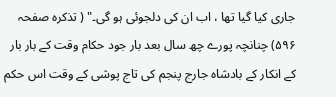جاری کیا گیا تھا ، اب ان کی دلجوئی ہو گی۔" ( تذکرہ صفحہ ۵۹۶) چنانچہ پورے چھ سال بعد بار جود حکام وقت کے بار بار کے انکار کے بادشاہ جارج پنجم کی تاج پوشی کے وقت اس حکم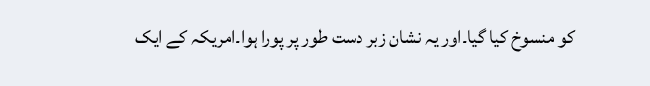کو منسوخ کیا گیا۔اور یہ نشان زبر دست طور پر پورا ہوا۔امریکہ کے ایک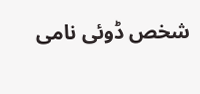شخص ڈوئی نامی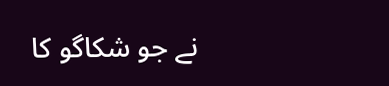نے جو شکاگو کا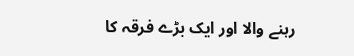رہنے والا اور ایک بڑے فرقہ کا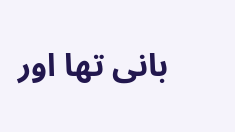بانی تھا اور